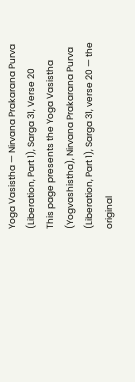Yoga Vasistha — Nirvana Prakarana Purva (Liberation, Part 1), Sarga 31, Verse 20
This page presents the Yoga Vasistha (Yogvashistha), Nirvana Prakarana Purva (Liberation, Part 1), Sarga 31, verse 20 — the original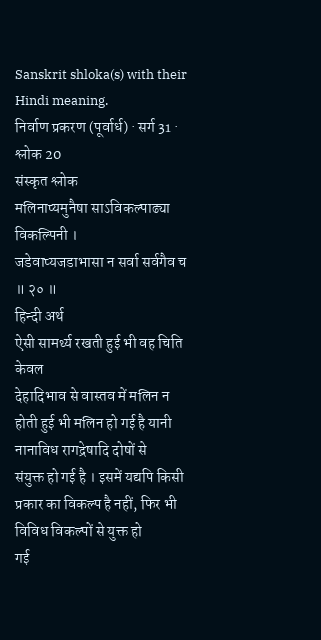Sanskrit shloka(s) with their Hindi meaning.
निर्वाण प्रकरण (पूर्वार्ध) · सर्ग 31 · श्लोक 20
संस्कृत श्लोक
मलिनाप्यमुनैषा साऽविकल्पाढ्या विकल्पिनी ।
जडेवाप्यजडाभासा न सर्वा सर्वगैव च ॥ २० ॥
हिन्दी अर्थ
ऐसी सामर्थ्य रखती हुई भी वह चिति केवल
देहादिभाव से वास्तव में मलिन न होती हुई भी मलिन हो गई है यानी नानाविध रागद्रेषादि दोषों से
संयुक्त हो गई है । इसमें यद्यपि किसी प्रकार का विकल्प है नहीं, फिर भी विविध विकल्पों से युक्त हो
गई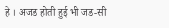हे । अजड होती हुई भी जड-सी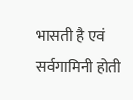भासती है एवं सर्वगामिनी होती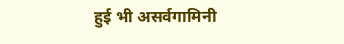हुई भी असर्वगामिनी